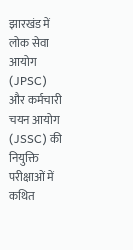झारखंड में लोक सेवा आयोग (JPSC) और कर्मचारी चयन आयोग (JSSC) की नियुक्ति परीक्षाओं में कथित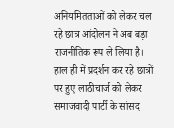अनियमितताओं को लेकर चल रहे छात्र आंदोलन ने अब बड़ा राजनीतिक रूप ले लिया है। हाल ही में प्रदर्शन कर रहे छात्रों पर हुए लाठीचार्ज को लेकर समाजवादी पार्टी के सांसद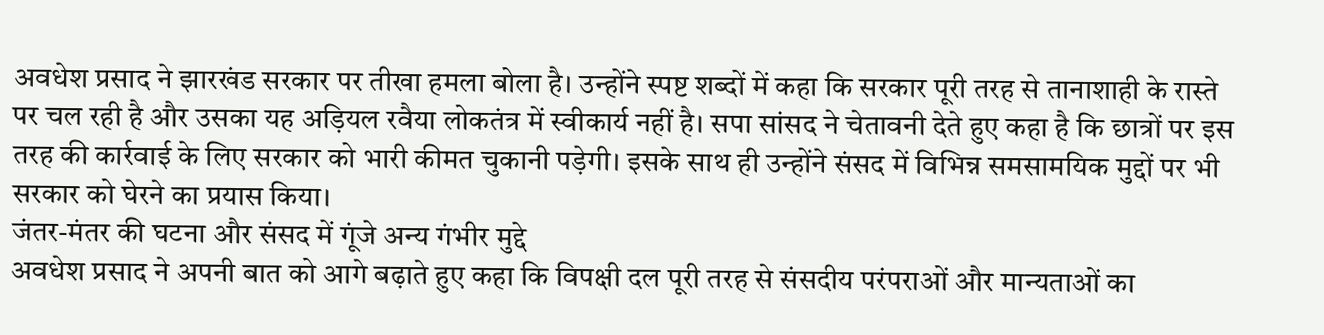अवधेश प्रसाद ने झारखंड सरकार पर तीखा हमला बोला है। उन्होंने स्पष्ट शब्दों में कहा कि सरकार पूरी तरह से तानाशाही के रास्ते पर चल रही है और उसका यह अड़ियल रवैया लोकतंत्र में स्वीकार्य नहीं है। सपा सांसद ने चेतावनी देते हुए कहा है कि छात्रों पर इस तरह की कार्रवाई के लिए सरकार को भारी कीमत चुकानी पड़ेगी। इसके साथ ही उन्होंने संसद में विभिन्न समसामयिक मुद्दों पर भी सरकार को घेरने का प्रयास किया।
जंतर-मंतर की घटना और संसद में गूंजे अन्य गंभीर मुद्दे
अवधेश प्रसाद ने अपनी बात को आगे बढ़ाते हुए कहा कि विपक्षी दल पूरी तरह से संसदीय परंपराओं और मान्यताओं का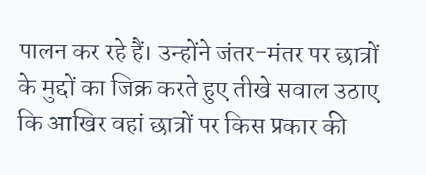पालन कर रहे हैं। उन्होंने जंतर-मंतर पर छात्रों के मुद्दों का जिक्र करते हुए तीखे सवाल उठाए कि आखिर वहां छात्रों पर किस प्रकार की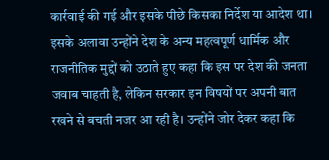कार्रवाई की गई और इसके पीछे किसका निर्देश या आदेश था। इसके अलावा उन्होंने देश के अन्य महत्वपूर्ण धार्मिक और राजनीतिक मुद्दों को उठाते हुए कहा कि इस पर देश की जनता जवाब चाहती है, लेकिन सरकार इन विषयों पर अपनी बात रखने से बचती नजर आ रही है। उन्होंने जोर देकर कहा कि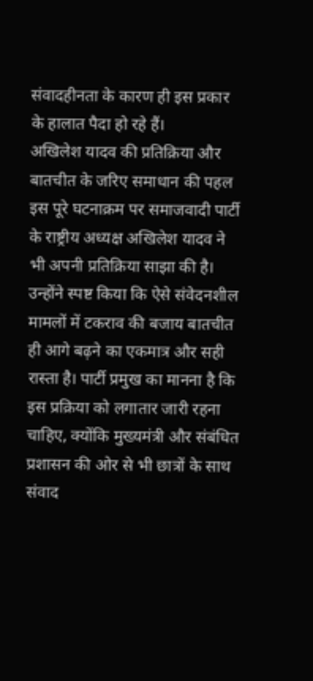संवादहीनता के कारण ही इस प्रकार के हालात पैदा हो रहे हैं।
अखिलेश यादव की प्रतिक्रिया और बातचीत के जरिए समाधान की पहल
इस पूरे घटनाक्रम पर समाजवादी पार्टी के राष्ट्रीय अध्यक्ष अखिलेश यादव ने भी अपनी प्रतिक्रिया साझा की है। उन्होंने स्पष्ट किया कि ऐसे संवेदनशील मामलों में टकराव की बजाय बातचीत ही आगे बढ़ने का एकमात्र और सही रास्ता है। पार्टी प्रमुख का मानना है कि इस प्रक्रिया को लगातार जारी रहना चाहिए, क्योंकि मुख्यमंत्री और संबंधित प्रशासन की ओर से भी छात्रों के साथ संवाद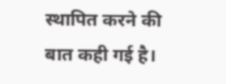स्थापित करने की बात कही गई है।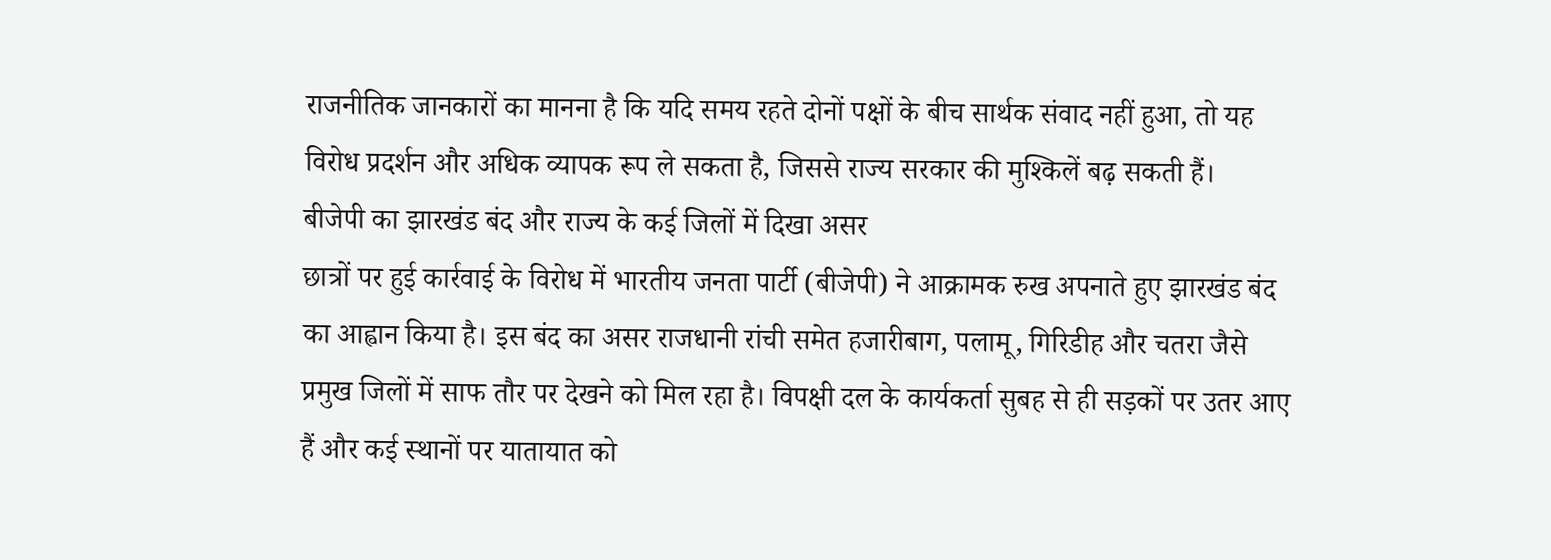राजनीतिक जानकारों का मानना है कि यदि समय रहते दोनों पक्षों के बीच सार्थक संवाद नहीं हुआ, तो यह विरोध प्रदर्शन और अधिक व्यापक रूप ले सकता है, जिससे राज्य सरकार की मुश्किलें बढ़ सकती हैं।
बीजेपी का झारखंड बंद और राज्य के कई जिलों में दिखा असर
छात्रों पर हुई कार्रवाई के विरोध में भारतीय जनता पार्टी (बीजेपी) ने आक्रामक रुख अपनाते हुए झारखंड बंद का आह्वान किया है। इस बंद का असर राजधानी रांची समेत हजारीबाग, पलामू, गिरिडीह और चतरा जैसे प्रमुख जिलों में साफ तौर पर देखने को मिल रहा है। विपक्षी दल के कार्यकर्ता सुबह से ही सड़कों पर उतर आए हैं और कई स्थानों पर यातायात को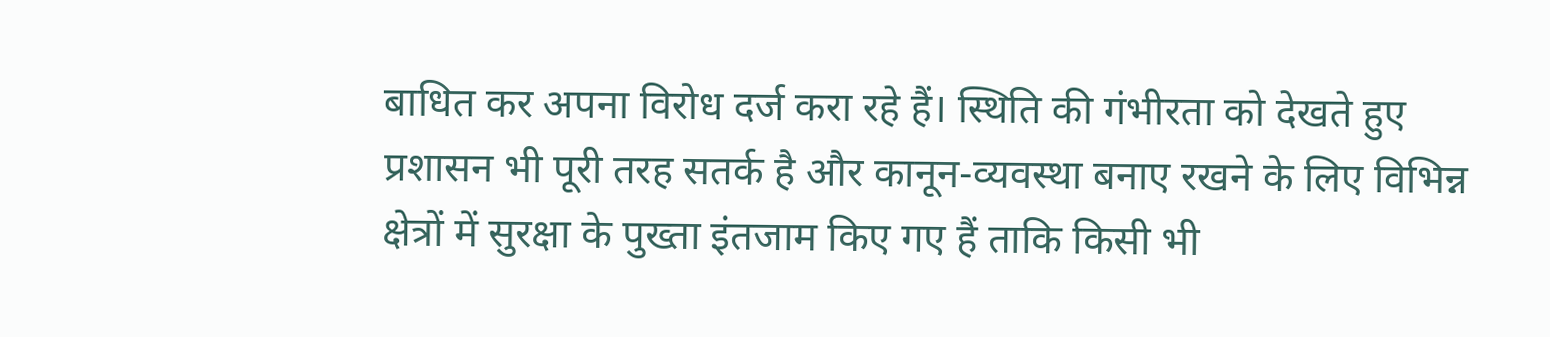बाधित कर अपना विरोध दर्ज करा रहे हैं। स्थिति की गंभीरता को देखते हुए प्रशासन भी पूरी तरह सतर्क है और कानून-व्यवस्था बनाए रखने के लिए विभिन्न क्षेत्रों में सुरक्षा के पुख्ता इंतजाम किए गए हैं ताकि किसी भी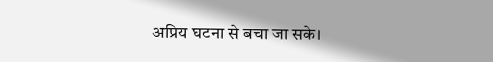अप्रिय घटना से बचा जा सके।